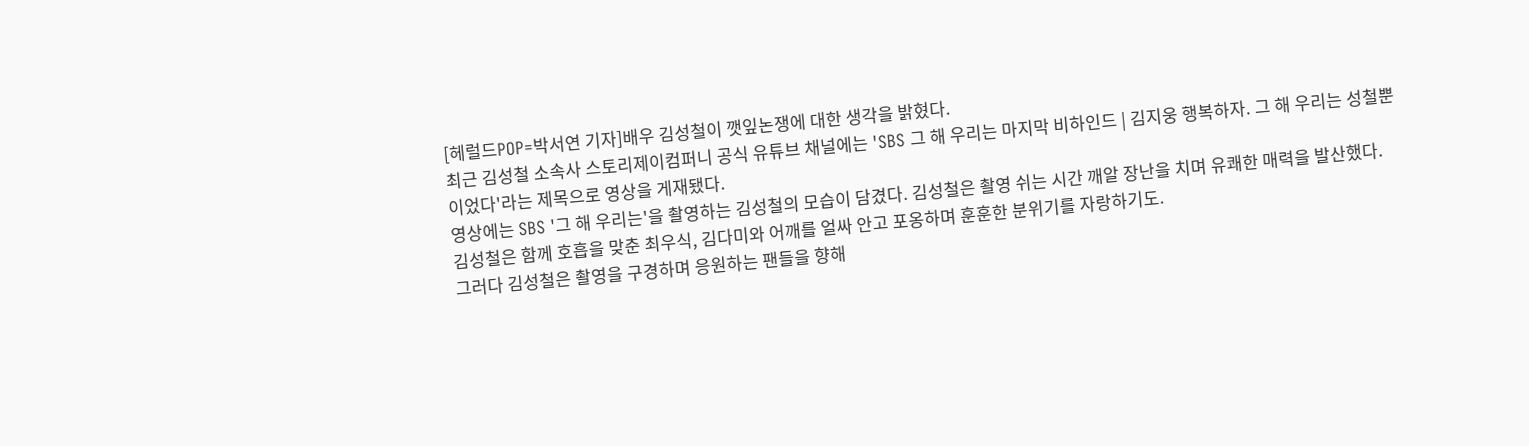[헤럴드POP=박서연 기자]배우 김성철이 깻잎논쟁에 대한 생각을 밝혔다.
최근 김성철 소속사 스토리제이컴퍼니 공식 유튜브 채널에는 'SBS 그 해 우리는 마지막 비하인드 | 김지웅 행복하자. 그 해 우리는 성철뿐이었다'라는 제목으로 영상을 게재됐다.
영상에는 SBS '그 해 우리는'을 촬영하는 김성철의 모습이 담겼다. 김성철은 촬영 쉬는 시간 깨알 장난을 치며 유쾌한 매력을 발산했다. 김성철은 함께 호흡을 맞춘 최우식, 김다미와 어깨를 얼싸 안고 포옹하며 훈훈한 분위기를 자랑하기도.
그러다 김성철은 촬영을 구경하며 응원하는 팬들을 향해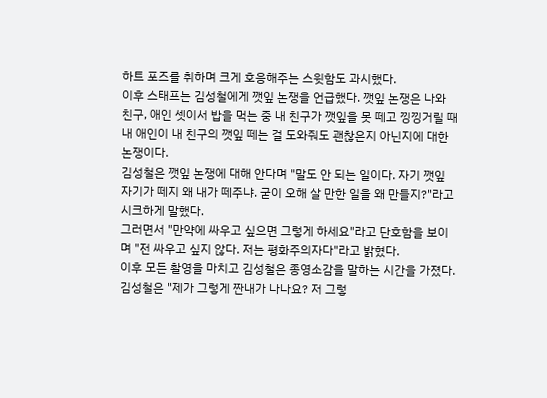하트 포즈를 취하며 크게 호응해주는 스윗함도 과시했다.
이후 스태프는 김성철에게 깻잎 논쟁을 언급했다. 깻잎 논쟁은 나와 친구, 애인 셋이서 밥을 먹는 중 내 친구가 깻잎을 못 떼고 낑낑거릴 때 내 애인이 내 친구의 깻잎 떼는 걸 도와줘도 괜찮은지 아닌지에 대한 논쟁이다.
김성철은 깻잎 논쟁에 대해 안다며 "말도 안 되는 일이다. 자기 깻잎 자기가 떼지 왜 내가 떼주냐. 굳이 오해 살 만한 일을 왜 만들지?"라고 시크하게 말했다.
그러면서 "만약에 싸우고 싶으면 그렇게 하세요"라고 단호함을 보이며 "전 싸우고 싶지 않다. 저는 평화주의자다"라고 밝혔다.
이후 모든 촬영을 마치고 김성철은 종영소감을 말하는 시간을 가졌다.
김성철은 "제가 그렇게 짠내가 나나요? 저 그렇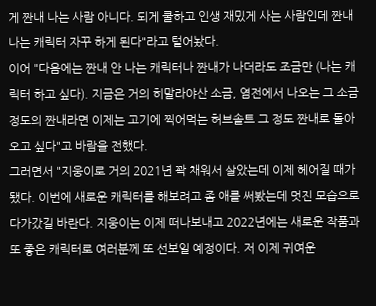게 짠내 나는 사람 아니다. 되게 쿨하고 인생 재밌게 사는 사람인데 짠내 나는 캐릭터 자꾸 하게 된다"라고 털어놨다.
이어 "다음에는 짠내 안 나는 캐릭터나 짠내가 나더라도 조금만 (나는 캐릭터 하고 싶다). 지금은 거의 히말라야산 소금, 염전에서 나오는 그 소금 정도의 짠내라면 이제는 고기에 찍어먹는 허브솔트 그 정도 짠내로 돌아오고 싶다"고 바람을 전했다.
그러면서 "지웅이로 거의 2021년 꽉 채워서 살았는데 이제 헤어질 때가 됐다. 이번에 새로운 캐릭터를 해보려고 좀 애를 써봤는데 멋진 모습으로 다가갔길 바란다. 지웅이는 이제 떠나보내고 2022년에는 새로운 작품과 또 좋은 캐릭터로 여러분께 또 선보일 예정이다. 저 이제 귀여운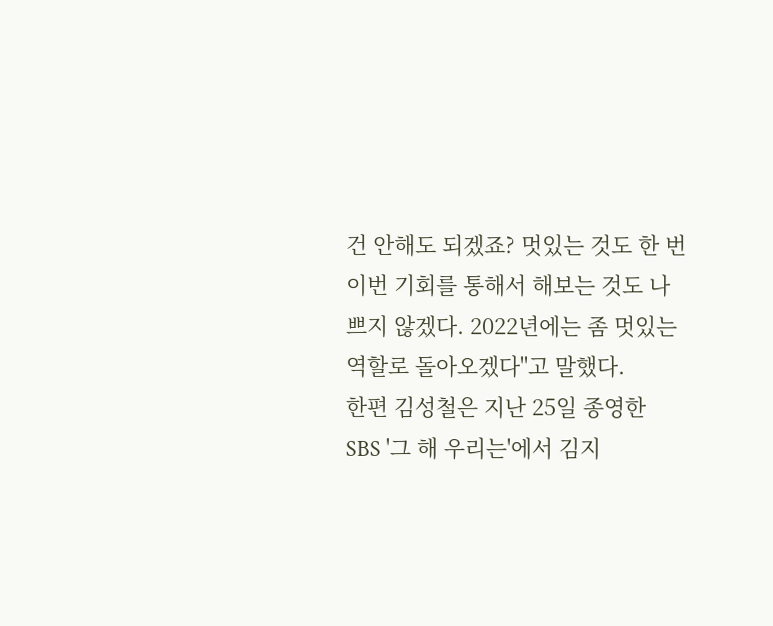건 안해도 되겠죠? 멋있는 것도 한 번 이번 기회를 통해서 해보는 것도 나쁘지 않겠다. 2022년에는 좀 멋있는 역할로 돌아오겠다"고 말했다.
한편 김성철은 지난 25일 종영한 SBS '그 해 우리는'에서 김지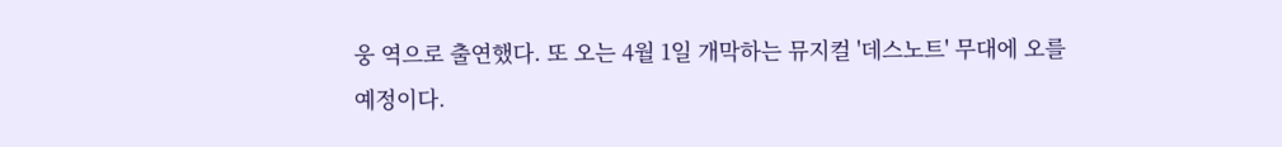웅 역으로 출연했다. 또 오는 4월 1일 개막하는 뮤지컬 '데스노트' 무대에 오를 예정이다.